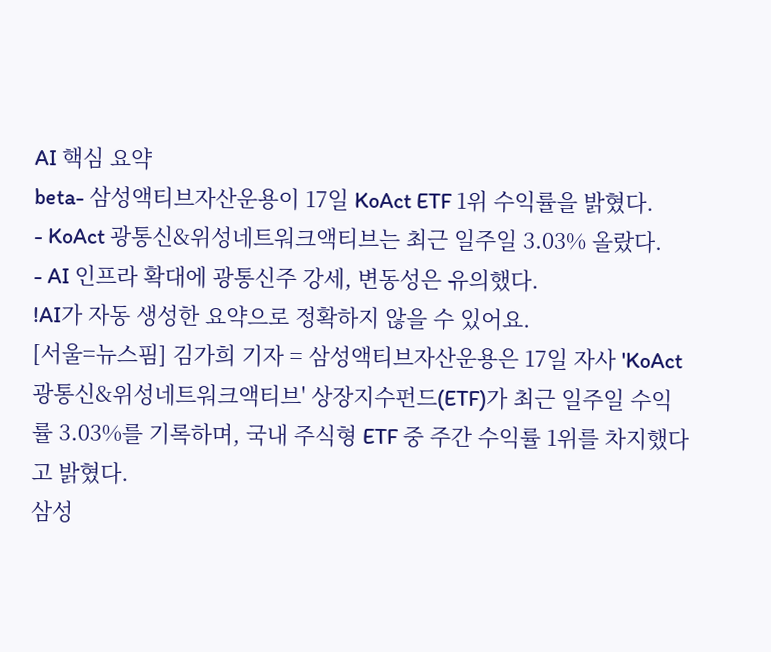AI 핵심 요약
beta- 삼성액티브자산운용이 17일 KoAct ETF 1위 수익률을 밝혔다.
- KoAct 광통신&위성네트워크액티브는 최근 일주일 3.03% 올랐다.
- AI 인프라 확대에 광통신주 강세, 변동성은 유의했다.
!AI가 자동 생성한 요약으로 정확하지 않을 수 있어요.
[서울=뉴스핌] 김가희 기자 = 삼성액티브자산운용은 17일 자사 'KoAct 광통신&위성네트워크액티브' 상장지수펀드(ETF)가 최근 일주일 수익률 3.03%를 기록하며, 국내 주식형 ETF 중 주간 수익률 1위를 차지했다고 밝혔다.
삼성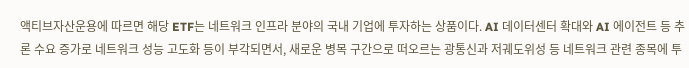액티브자산운용에 따르면 해당 ETF는 네트워크 인프라 분야의 국내 기업에 투자하는 상품이다. AI 데이터센터 확대와 AI 에이전트 등 추론 수요 증가로 네트워크 성능 고도화 등이 부각되면서, 새로운 병목 구간으로 떠오르는 광통신과 저궤도위성 등 네트워크 관련 종목에 투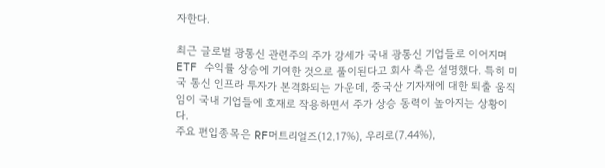자한다.

최근 글로벌 광통신 관련주의 주가 강세가 국내 광통신 기업들로 이어지며 ETF 수익률 상승에 기여한 것으로 풀이된다고 회사 측은 설명했다. 특히 미국 통신 인프라 투자가 본격화되는 가운데, 중국산 기자재에 대한 퇴출 움직임이 국내 기업들에 호재로 작용하면서 주가 상승 동력이 높아지는 상황이다.
주요 편입종목은 RF머트리얼즈(12.17%), 우리로(7.44%),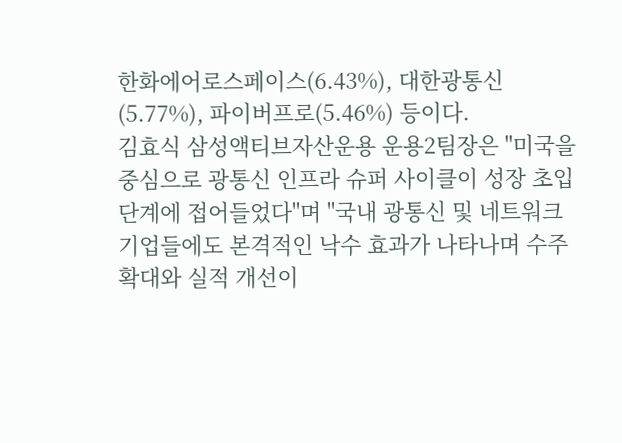한화에어로스페이스(6.43%), 대한광통신(5.77%), 파이버프로(5.46%) 등이다.
김효식 삼성액티브자산운용 운용2팀장은 "미국을 중심으로 광통신 인프라 슈퍼 사이클이 성장 초입 단계에 접어들었다"며 "국내 광통신 및 네트워크 기업들에도 본격적인 낙수 효과가 나타나며 수주 확대와 실적 개선이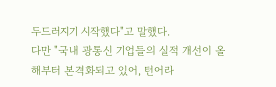두드러지기 시작했다"고 말했다.
다만 "국내 광통신 기업들의 실적 개선이 올해부터 본격화되고 있어, 턴어라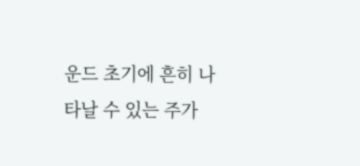운드 초기에 흔히 나타날 수 있는 주가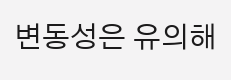변동성은 유의해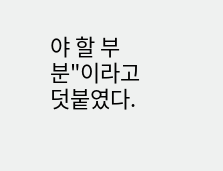야 할 부분"이라고 덧붙였다.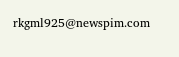rkgml925@newspim.com